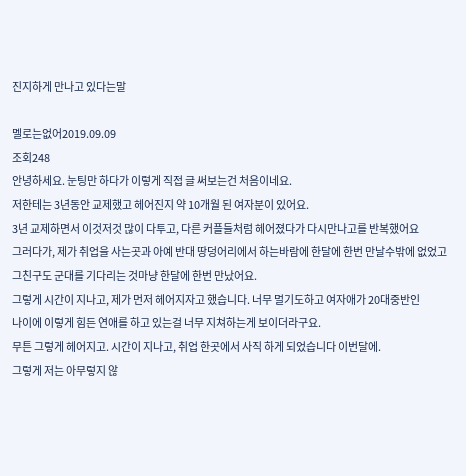진지하게 만나고 있다는말

멜로는없어2019.09.09
조회248
안녕하세요. 눈팅만 하다가 이렇게 직접 글 써보는건 처음이네요.
저한테는 3년동안 교제했고 헤어진지 약 10개월 된 여자분이 있어요.
3년 교제하면서 이것저것 많이 다투고, 다른 커플들처럼 헤어졌다가 다시만나고를 반복했어요
그러다가, 제가 취업을 사는곳과 아예 반대 땅덩어리에서 하는바람에 한달에 한번 만날수밖에 없었고
그친구도 군대를 기다리는 것마냥 한달에 한번 만났어요.
그렇게 시간이 지나고, 제가 먼저 헤어지자고 했습니다. 너무 멀기도하고 여자애가 20대중반인
나이에 이렇게 힘든 연애를 하고 있는걸 너무 지쳐하는게 보이더라구요.
무튼 그렇게 헤어지고. 시간이 지나고, 취업 한곳에서 사직 하게 되었습니다 이번달에.
그렇게 저는 아무렇지 않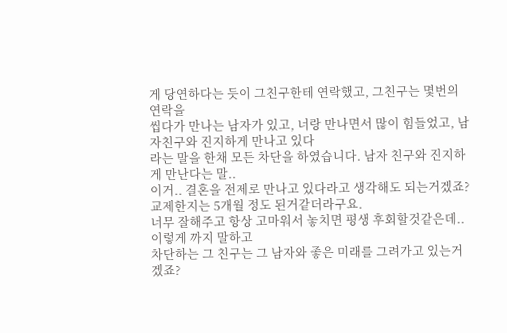게 당연하다는 듯이 그친구한테 연락했고, 그친구는 몇번의 연락을
씹다가 만나는 남자가 있고, 너랑 만나면서 많이 힘들었고, 남자친구와 진지하게 만나고 있다
라는 말을 한채 모든 차단을 하였습니다. 남자 친구와 진지하게 만난다는 말..
이거.. 결혼을 전제로 만나고 있다라고 생각해도 되는거겠죠? 교제한지는 5개월 정도 된거같더라구요.
너무 잘해주고 항상 고마워서 놓치면 평생 후회할것같은데.. 이렇게 까지 말하고
차단하는 그 친구는 그 남자와 좋은 미래를 그려가고 있는거겠죠?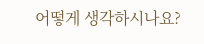어떻게 생각하시나요?